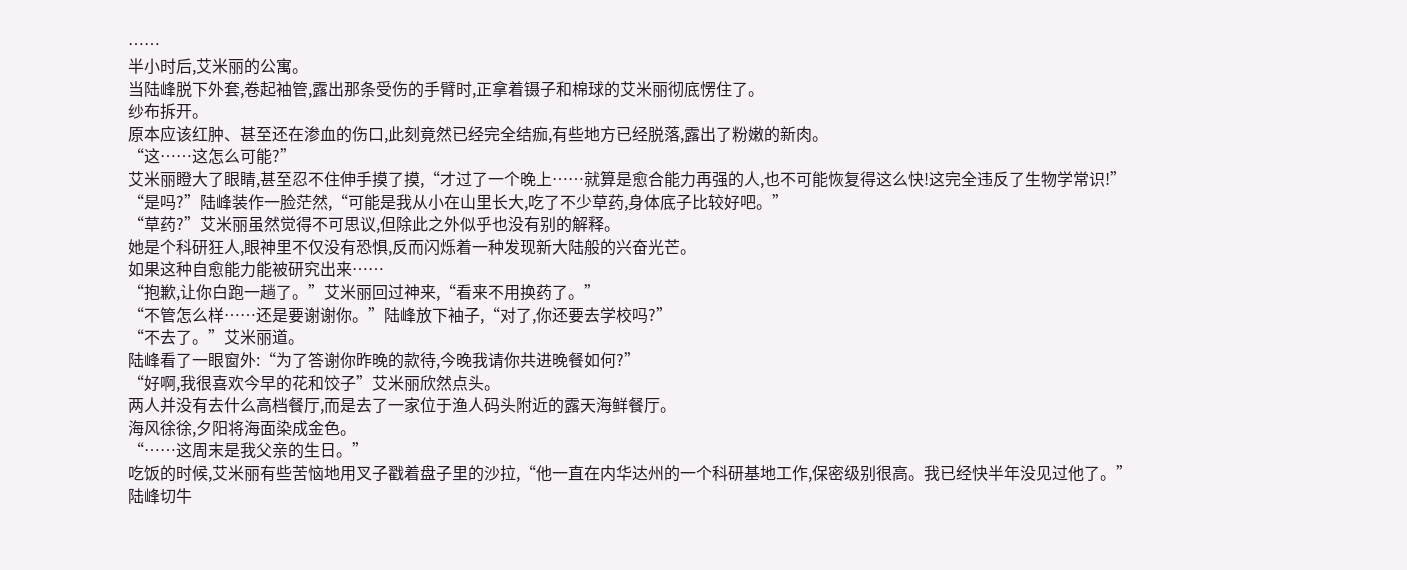……
半小时后,艾米丽的公寓。
当陆峰脱下外套,卷起袖管,露出那条受伤的手臂时,正拿着镊子和棉球的艾米丽彻底愣住了。
纱布拆开。
原本应该红肿、甚至还在渗血的伤口,此刻竟然已经完全结痂,有些地方已经脱落,露出了粉嫩的新肉。
“这……这怎么可能?”
艾米丽瞪大了眼睛,甚至忍不住伸手摸了摸,“才过了一个晚上……就算是愈合能力再强的人,也不可能恢复得这么快!这完全违反了生物学常识!”
“是吗?”陆峰装作一脸茫然,“可能是我从小在山里长大,吃了不少草药,身体底子比较好吧。”
“草药?”艾米丽虽然觉得不可思议,但除此之外似乎也没有别的解释。
她是个科研狂人,眼神里不仅没有恐惧,反而闪烁着一种发现新大陆般的兴奋光芒。
如果这种自愈能力能被研究出来……
“抱歉,让你白跑一趟了。”艾米丽回过神来,“看来不用换药了。”
“不管怎么样……还是要谢谢你。”陆峰放下袖子,“对了,你还要去学校吗?”
“不去了。”艾米丽道。
陆峰看了一眼窗外:“为了答谢你昨晚的款待,今晚我请你共进晚餐如何?”
“好啊,我很喜欢今早的花和饺子”艾米丽欣然点头。
两人并没有去什么高档餐厅,而是去了一家位于渔人码头附近的露天海鲜餐厅。
海风徐徐,夕阳将海面染成金色。
“……这周末是我父亲的生日。”
吃饭的时候,艾米丽有些苦恼地用叉子戳着盘子里的沙拉,“他一直在内华达州的一个科研基地工作,保密级别很高。我已经快半年没见过他了。”
陆峰切牛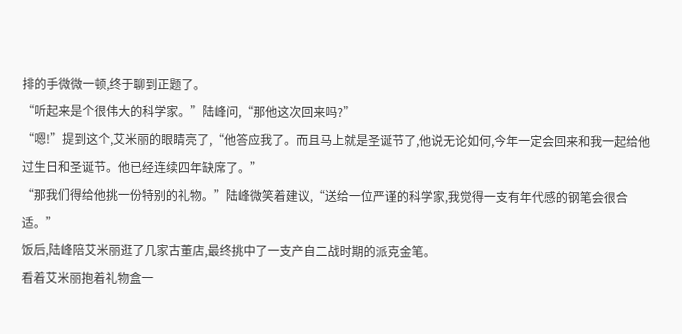排的手微微一顿,终于聊到正题了。
“听起来是个很伟大的科学家。”陆峰问,“那他这次回来吗?”
“嗯!”提到这个,艾米丽的眼睛亮了,“他答应我了。而且马上就是圣诞节了,他说无论如何,今年一定会回来和我一起给他过生日和圣诞节。他已经连续四年缺席了。”
“那我们得给他挑一份特别的礼物。”陆峰微笑着建议,“送给一位严谨的科学家,我觉得一支有年代感的钢笔会很合适。”
饭后,陆峰陪艾米丽逛了几家古董店,最终挑中了一支产自二战时期的派克金笔。
看着艾米丽抱着礼物盒一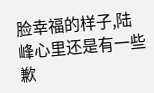脸幸福的样子,陆峰心里还是有一些歉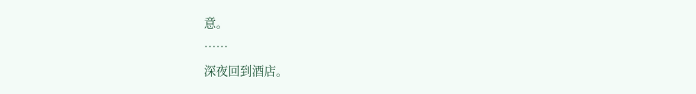意。
……
深夜回到酒店。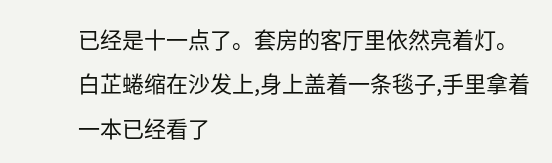已经是十一点了。套房的客厅里依然亮着灯。
白芷蜷缩在沙发上,身上盖着一条毯子,手里拿着一本已经看了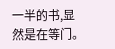一半的书,显然是在等门。